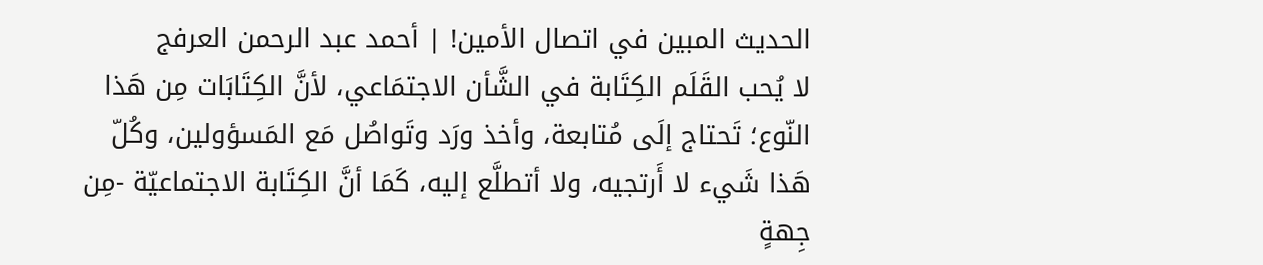الحديث المبين في اتصال الأمين! | أحمد عبد الرحمن العرفج
لا يُحب القَلَم الكِتَابة في الشَّأن الاجتمَاعي، لأنَّ الكِتَابَات مِن هَذا النّوع؛ تَحتاج إلَى مُتابعة، وأخذ ورَد وتَواصُل مَع المَسؤولين، وكُلّ هَذا شَيء لا أَرتجيه، ولا أتطلَّع إليه، كَمَا أنَّ الكِتَابة الاجتماعيّة -مِن جِهةٍ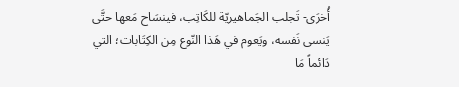أُخرَى- تَجلب الجَماهيريّة للكَاتِب، فينسَاح مَعها حتَّى يَنسى نَفسه، ويَعوم في هَذا النّوع مِن الكِتَابات؛ التي دَائماً مَا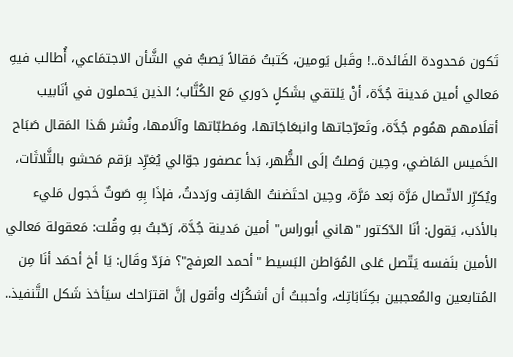تَكون مَحدودة الفَائدة..! وقَبل يَومين، كَتبتُ مَقالاً يَصبُّ في الشَّأن الاجتمَاعي، أُطالب فيهِ مَعالي أمين مَدينة جُدَّة، أنْ يَلتقي بشَكلٍ دَوري مَع الكُتَّاب؛ الذين يَحملون في أنَابيب أقلَامهم همُوم جُدَّة، وتَعرّجاتها وانبعَاجَاتها، ومَطبّاتها وآلَامها، ونُشر هَذا المَقال صَبَاح الخَميس المَاضي، وحِين وَصلتُ إلَى الظُّهر، بَدأ عصفور جوّالي يُغرِّد برَقم مَحشو بالثَّلاثَات، ويُكرِّر الاتّصال مَرَّة بَعد مَرَّة، وحِين احتَضنتُ الهَاتِف ورَددتُ، فإذَا بِهِ صَوتٌ خَجول مَليء بالأدَب، يَقول: أنَا الدّكتور "هاني أبوراس" أمين مَدينة جُدَّة، رَحّبتُ بهِ وقُلت: مَعقولة مَعالي الأمين بنَفسه يَتّصل عَلى المُوَاطن البَسيط "أحمد العرفج"؟ فرَدّ وقَال: يَا أخ أحمَد أنَا مِن المُتابعين والمُعجبين بكِتَابَاتِك، وأحببتُ أن أشكُرَك وأقول إنَّ اقترَاحك سيَأخذ شَكل التَّنفيذ..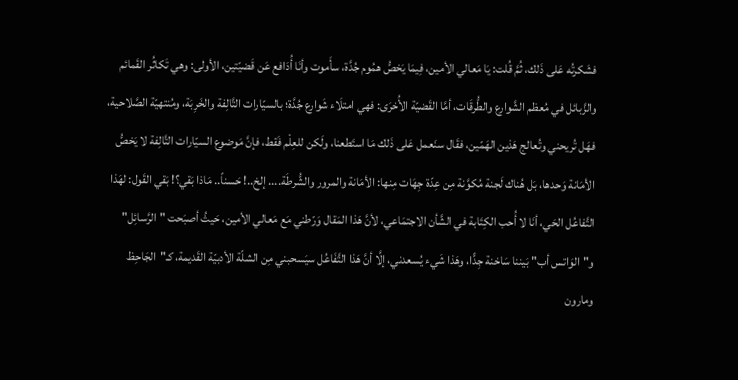فشَكرتُه عَلى ذَلك، ثُمَّ قُلت: يَا مَعالي الأمين، فِيمَا يَخصُّ همُوم جُدَّة، سأَموت وأنَا أُدَافع عَن قَضيّتين، الأولى: وهي تَكاثُر القَمائم والزَّبائل في مُعظم الشَّوارع والطُّرقَات، أمَّا القَضيّة الأُخرَى: فهي امتلَاء شَوارع جُدَّة؛ بالسيّارات التَّالِفة والخَرِبَة، ومُنتهيّة الصَّلاحية، فهَل تُريحني وتُعالج هَذين الهَمّين، فقَال سنَعمل عَلى ذَلك مَا استَطعنا، ولَكن للعِلْم فَقط، فإنَّ مَوضوع السيّارات التَّالِفة لا يَخصُّ الأمَانة وَحدها، بَل هُناك لَجنة مُكوَّنة مِن عِدّة جِهَات مِنها: الأمَانة والمرور والشُّرطَة.... إلخ..! حَسناً.. مَاذا بَقي؟! بَقي القَول: لهَذا التَّفاعُل الحَي، أنَا لا أُحب الكِتَابة في الشَّأن الاجتمَاعي، لأنَّ هَذا المَقال وَرّطني مَع مَعالي الأمين، حَيثُ أصبَحت "الرَّسائِل" و"الوَاتس أب" بَيننا سَاخنة جِدًّا، وهَذا شَيء يُسعدني، إلَّا أنَّ هَذا التَّفَاعُل سيَسحبني مِن الشلّة الأدبيّة القَديمة، كـ"الجَاحِظ ومارون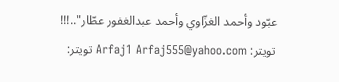عبّود وأحمد الغزّاوي وأحمد عبدالغفور عطّار"..!!! تويتر: Arfaj1 Arfaj555@yahoo.com تويتر: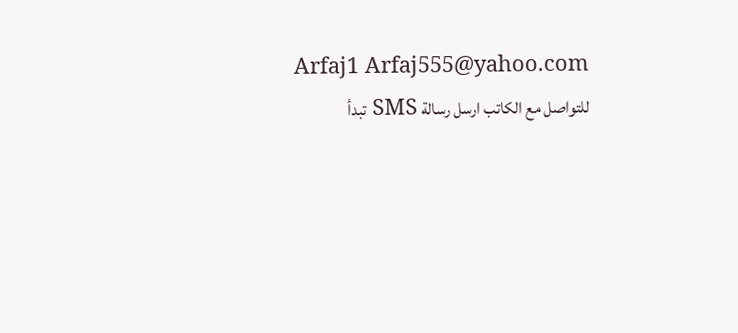Arfaj1 Arfaj555@yahoo.com للتواصل مع الكاتب ارسل رسالة SMS تبدأ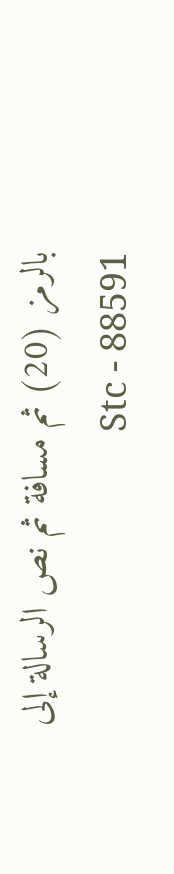بالرمز (20) ثم مسافة ثم نص الرسالة إلى 88591 - Stc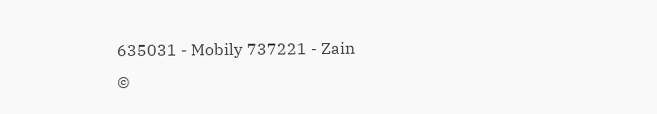635031 - Mobily 737221 - Zain
©